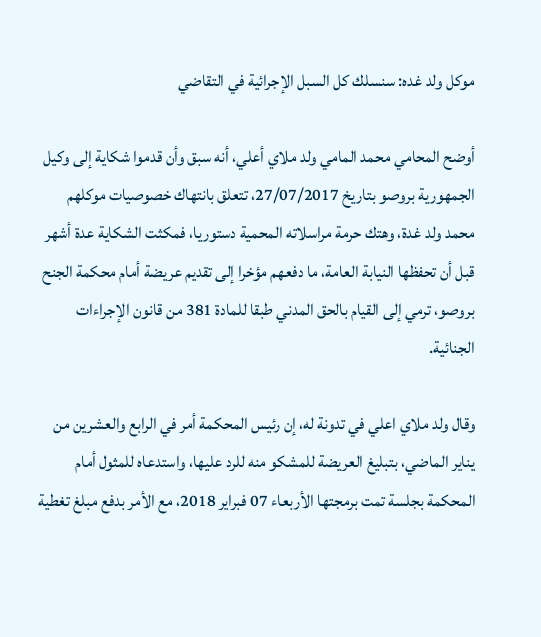موكل ولد غده: سنسلك كل السبل الإجرائية في التقاضي

أوضح المحامي محمد المامي ولد ملاي أعلي، أنه سبق وأن قدموا شكاية إلى وكيل الجمهورية بروصو بتاريخ 27/07/2017، تتعلق بانتهاك خصوصيات موكلهم محمد ولد غدة، وهتك حرمة مراسلاته المحمية دستوريا، فمكثت الشكاية عدة أشهر قبل أن تحفظها النيابة العامة، ما دفعهم مؤخرا إلى تقديم عريضة أمام محكمة الجنح بروصو، ترمي إلى القيام بالحق المدني طبقا للمادة 381 من قانون الإجراءات الجنائية.

وقال ولد ملاي اعلي في تدونة له، إن رئيس المحكمة أمر في الرابع والعشرين من يناير الماضي، بتبليغ العريضة للمشكو منه للرد عليها، واستدعاه للمثول أمام المحكمة بجلسة تمت برمجتها الأربعاء 07 فبراير 2018، مع الأمر بدفع مبلغ تغطية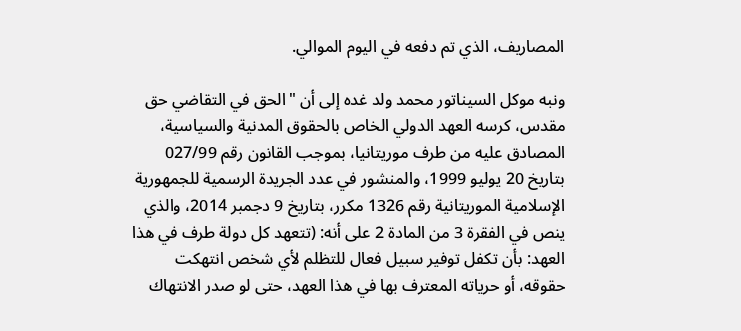المصاريف، الذي تم دفعه في اليوم الموالي.

ونبه موكل السيناتور محمد ولد غده إلى أن "الحق في التقاضي حق مقدس، كرسه العهد الدولي الخاص بالحقوق المدنية والسياسية، المصادق عليه من طرف موريتانيا، بموجب القانون رقم 027/99 بتاريخ 20 يوليو 1999، والمنشور في عدد الجريدة الرسمية للجمهورية الإسلامية الموريتانية رقم 1326 مكرر، بتاريخ 9 دجمبر 2014، والذي ينص في الفقرة 3 من المادة 2 على أنه: (تتعهد كل دولة طرف في هذا العهد: بأن تكفل توفير سبيل فعال للتظلم لأي شخص انتهكت حقوقه، أو حرياته المعترف بها في هذا العهد، حتى لو صدر الانتهاك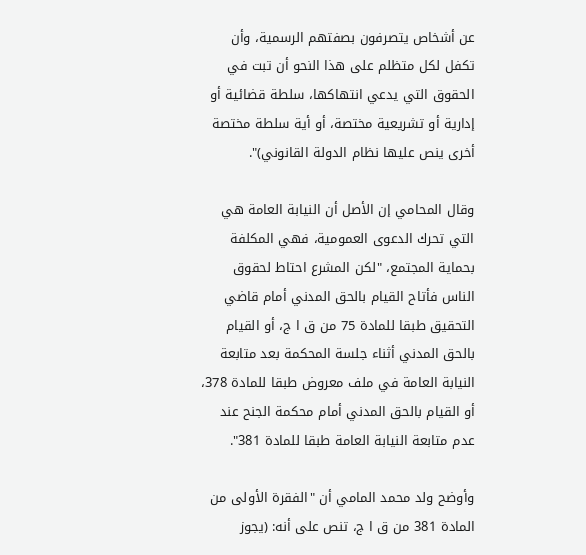عن أشخاص يتصرفون بصفتهم الرسمية، وأن تكفل لكل متظلم على هذا النحو أن تبت في الحقوق التي يدعي انتهاكها، سلطة قضائية أو إدارية أو تشريعية مختصة، أو أية سلطة مختصة أخرى ينص عليها نظام الدولة القانوني)".

وقال المحامي إن الأصل أن النيابة العامة هي التي تحرك الدعوى العمومية، فهي المكلفة بحماية المجتمع، "لكن المشرع احتاط لحقوق الناس فأتاح القيام بالحق المدني أمام قاضي التحقيق طبقا للمادة 75 من ق ا ج، أو القيام بالحق المدني أثناء جلسة المحكمة بعد متابعة النيابة العامة في ملف معروض طبقا للمادة 378، أو القيام بالحق المدني أمام محكمة الجنح عند عدم متابعة النيابة العامة طبقا للمادة 381".

وأوضح ولد محمد المامي أن "الفقرة الأولى من المادة 381 من ق ا ج، تنص على أنه: (يجوز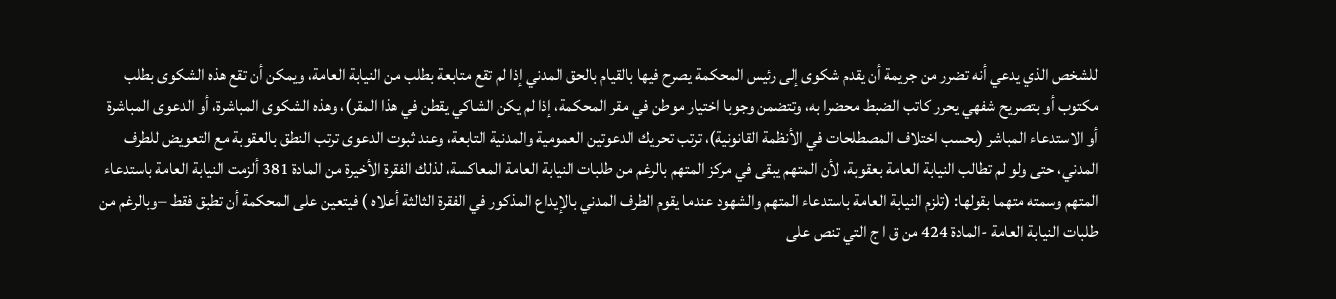للشخص الذي يدعي أنه تضرر من جريمة أن يقدم شكوى إلى رئيس المحكمة يصرح فيها بالقيام بالحق المدني إذا لم تقع متابعة بطلب من النيابة العامة، ويمكن أن تقع هذه الشكوى بطلب مكتوب أو بتصريح شفهي يحرر كاتب الضبط محضرا به، وتتضمن وجوبا اختيار موطن في مقر المحكمة، إذا لم يكن الشاكي يقطن في هذا المقر)، وهذه الشكوى المباشرة، أو الدعوى المباشرة أو الاستدعاء المباشر (بحسب اختلاف المصطلحات في الأنظمة القانونية)، ترتب تحريك الدعوتين العمومية والمدنية التابعة، وعند ثبوت الدعوى ترتب النطق بالعقوبة مع التعويض للطرف المدني، حتى ولو لم تطالب النيابة العامة بعقوبة، لأن المتهم يبقى في مركز المتهم بالرغم من طلبات النيابة العامة المعاكسة، لذلك الفقرة الأخيرة من المادة 381 ألزمت النيابة العامة باستدعاء المتهم وسمته متهما بقولها: (تلزم النيابة العامة باستدعاء المتهم والشهود عندما يقوم الطرف المدني بالإيداع المذكور في الفقرة الثالثة أعلاه ) فيتعين على المحكمة أن تطبق فقط –وبالرغم من طلبات النيابة العامة -المادة 424 من ق ا ج التي تنص على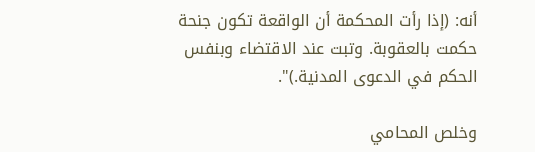أنه: (إذا رأت المحكمة أن الواقعة تكون جنحة حكمت بالعقوبة. وتبت عند الاقتضاء وبنفس الحكم في الدعوى المدنية.)".

وخلص المحامي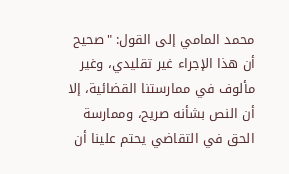محمد المامي إلى القول: "صحيح أن هذا الإجراء غير تقليدي، وغير مألوف في ممارستنا القضائية، إلا أن النص بشأنه صريح، وممارسة الحق في التقاضي يحتم علينا أن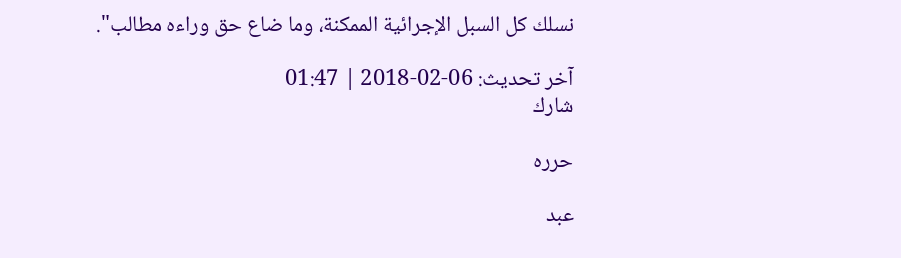نسلك كل السبل الإجرائية الممكنة، وما ضاع حق وراءه مطالب".

آخر تحديث: 06-02-2018 | 01:47
شارك

حرره

عبد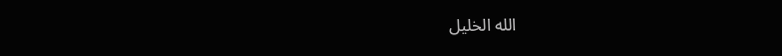الله الخليل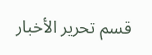قسم تحرير الأخبار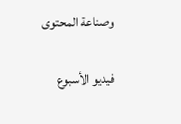وصناعة المحتوى

فيديو الأسبوع